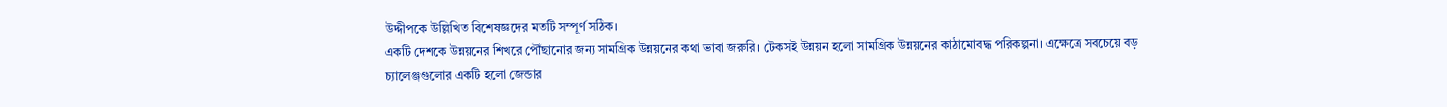উদ্দীপকে উল্লিখিত বিশেষজ্ঞদের মতটি সম্পূর্ণ সঠিক।
একটি দেশকে উন্নয়নের শিখরে পৌঁছানোর জন্য সামগ্রিক উন্নয়নের কথা ভাবা জরুরি। টেকসই উন্নয়ন হলো সামগ্রিক উন্নয়নের কাঠামোবদ্ধ পরিকল্পনা। এক্ষেত্রে সবচেয়ে বড় চ্যালেঞ্জগুলোর একটি হলো জেন্ডার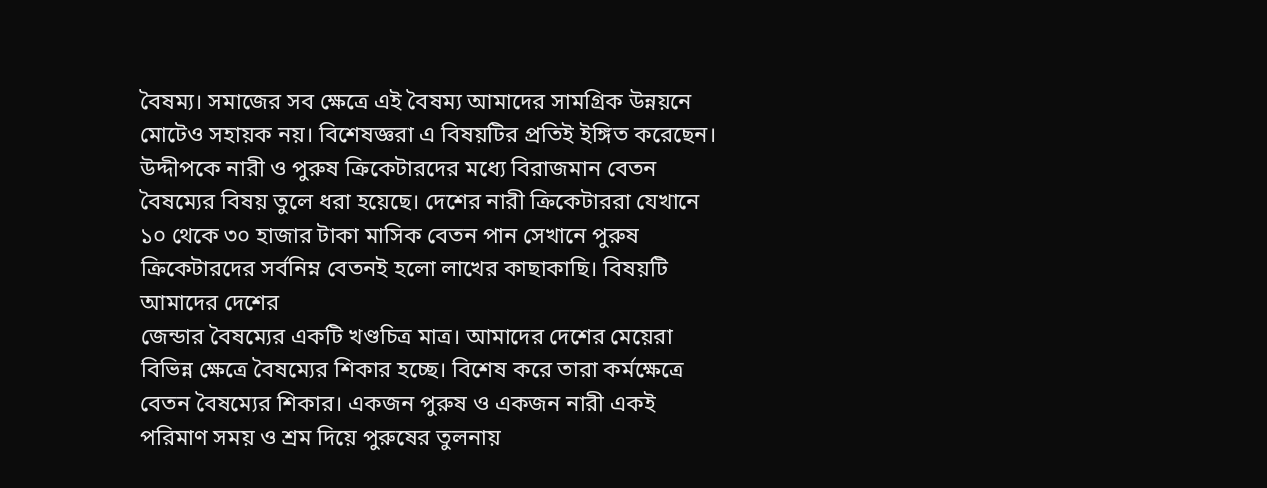বৈষম্য। সমাজের সব ক্ষেত্রে এই বৈষম্য আমাদের সামগ্রিক উন্নয়নে মোটেও সহায়ক নয়। বিশেষজ্ঞরা এ বিষয়টির প্রতিই ইঙ্গিত করেছেন।
উদ্দীপকে নারী ও পুরুষ ক্রিকেটারদের মধ্যে বিরাজমান বেতন বৈষম্যের বিষয় তুলে ধরা হয়েছে। দেশের নারী ক্রিকেটাররা যেখানে ১০ থেকে ৩০ হাজার টাকা মাসিক বেতন পান সেখানে পুরুষ ক্রিকেটারদের সর্বনিম্ন বেতনই হলো লাখের কাছাকাছি। বিষয়টি আমাদের দেশের
জেন্ডার বৈষম্যের একটি খণ্ডচিত্র মাত্র। আমাদের দেশের মেয়েরা বিভিন্ন ক্ষেত্রে বৈষম্যের শিকার হচ্ছে। বিশেষ করে তারা কর্মক্ষেত্রে বেতন বৈষম্যের শিকার। একজন পুরুষ ও একজন নারী একই পরিমাণ সময় ও শ্রম দিয়ে পুরুষের তুলনায়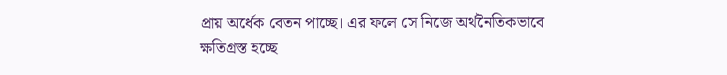প্রায় অর্ধেক বেতন পাচ্ছে। এর ফলে সে নিজে অর্থনৈতিকভাবে ক্ষতিগ্রস্ত হচ্ছে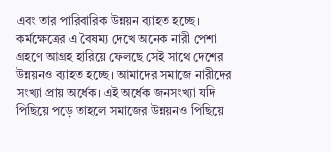এবং তার পারিবারিক উন্নয়ন ব্যাহত হচ্ছে। কর্মক্ষেত্রের এ বৈষম্য দেখে অনেক নারী পেশা গ্রহণে আগ্রহ হারিয়ে ফেলছে সেই সাথে দেশের উন্নয়নও ব্যাহত হচ্ছে। আমাদের সমাজে নারীদের সংখ্যা প্রায় অর্ধেক। এই অর্ধেক জনসংখ্যা যদি পিছিয়ে পড়ে তাহলে সমাজের উন্নয়নও পিছিয়ে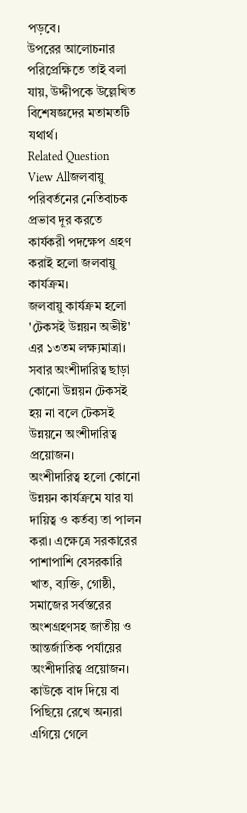পড়বে।
উপরের আলোচনার পরিপ্রেক্ষিতে তাই বলা যায়, উদ্দীপকে উল্লেখিত বিশেষজ্ঞদের মতামতটি যথার্থ।
Related Question
View Allজলবায়ু পরিবর্তনের নেতিবাচক প্রভাব দূর করতে কার্যকরী পদক্ষেপ গ্রহণ করাই হলো জলবায়ু কার্যক্রম।
জলবায়ু কার্যক্রম হলো 'টেকসই উন্নয়ন অভীষ্ট' এর ১৩তম লক্ষ্যমাত্রা।
সবার অংশীদারিত্ব ছাড়া কোনো উন্নয়ন টেকসই হয় না বলে টেকসই উন্নয়নে অংশীদারিত্ব প্রয়োজন।
অংশীদারিত্ব হলো কোনো উন্নয়ন কার্যক্রমে যার যা দায়িত্ব ও কর্তব্য তা পালন করা। এক্ষেত্রে সরকারের পাশাপাশি বেসরকারি খাত, ব্যক্তি, গোষ্ঠী, সমাজের সর্বস্তরের অংশগ্রহণসহ জাতীয় ও আন্তর্জাতিক পর্যায়ের অংশীদারিত্ব প্রয়োজন। কাউকে বাদ দিয়ে বা পিছিয়ে রেখে অন্যরা এগিয়ে গেলে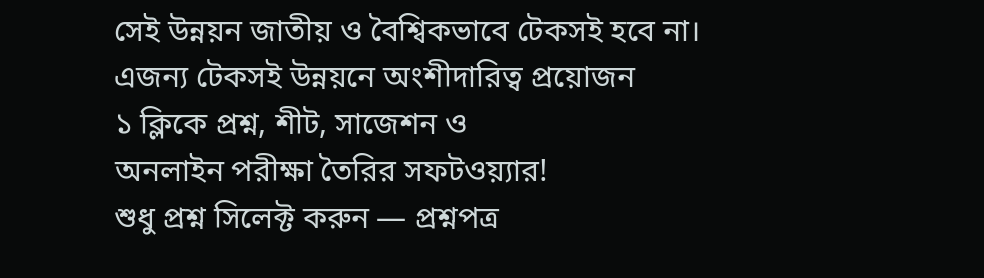সেই উন্নয়ন জাতীয় ও বৈশ্বিকভাবে টেকসই হবে না।
এজন্য টেকসই উন্নয়নে অংশীদারিত্ব প্রয়োজন
১ ক্লিকে প্রশ্ন, শীট, সাজেশন ও
অনলাইন পরীক্ষা তৈরির সফটওয়্যার!
শুধু প্রশ্ন সিলেক্ট করুন — প্রশ্নপত্র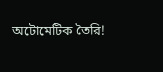অটোমেটিক তৈরি!